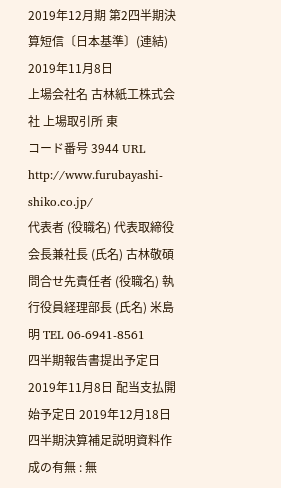2019年12月期 第2四半期決算短信〔日本基準〕(連結)
2019年11月8日
上場会社名 古林紙工株式会社 上場取引所 東
コード番号 3944 URL http://www.furubayashi-shiko.co.jp/
代表者 (役職名) 代表取締役会長兼社長 (氏名) 古林敬碩
問合せ先責任者 (役職名) 執行役員経理部長 (氏名) 米島明 TEL 06-6941-8561
四半期報告書提出予定日 2019年11月8日 配当支払開始予定日 2019年12月18日
四半期決算補足説明資料作成の有無 : 無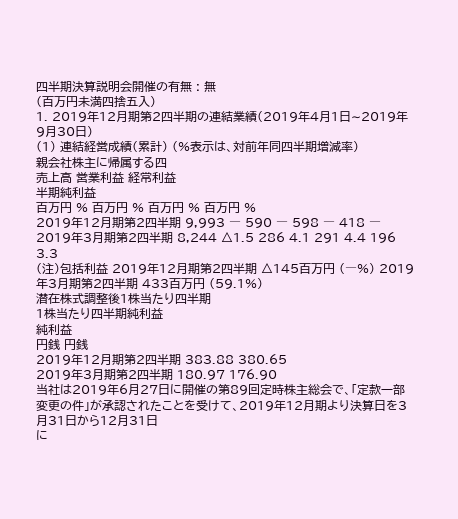四半期決算説明会開催の有無 : 無
(百万円未満四捨五入)
1. 2019年12月期第2四半期の連結業績(2019年4月1日∼2019年9月30日)
(1) 連結経営成績(累計) (%表示は、対前年同四半期増減率)
親会社株主に帰属する四
売上高 営業利益 経常利益
半期純利益
百万円 % 百万円 % 百万円 % 百万円 %
2019年12月期第2四半期 9,993 ― 590 ― 598 ― 418 ―
2019年3月期第2四半期 8,244 △1.5 286 4.1 291 4.4 196 3.3
(注)包括利益 2019年12月期第2四半期 △145百万円 (―%) 2019年3月期第2四半期 433百万円 (59.1%)
潜在株式調整後1株当たり四半期
1株当たり四半期純利益
純利益
円銭 円銭
2019年12月期第2四半期 383.88 380.65
2019年3月期第2四半期 180.97 176.90
当社は2019年6月27日に開催の第89回定時株主総会で、「定款一部変更の件」が承認されたことを受けて、2019年12月期より決算日を3月31日から12月31日
に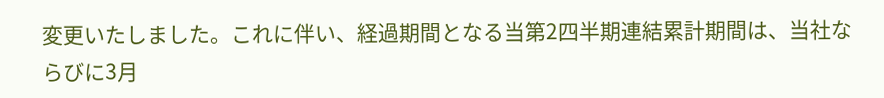変更いたしました。これに伴い、経過期間となる当第2四半期連結累計期間は、当社ならびに3月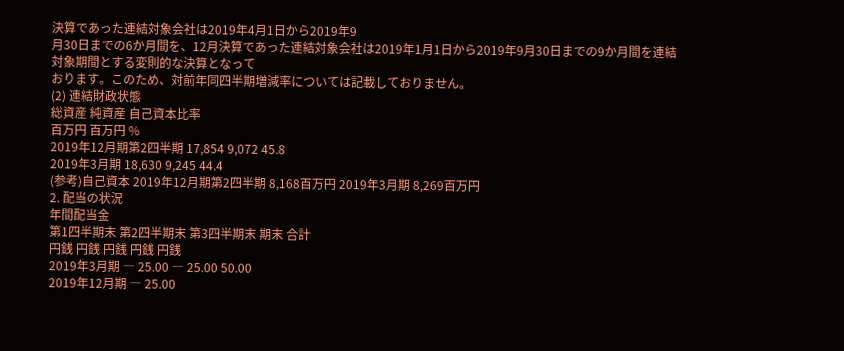決算であった連結対象会社は2019年4月1日から2019年9
月30日までの6か月間を、12月決算であった連結対象会社は2019年1月1日から2019年9月30日までの9か月間を連結対象期間とする変則的な決算となって
おります。このため、対前年同四半期増減率については記載しておりません。
(2) 連結財政状態
総資産 純資産 自己資本比率
百万円 百万円 %
2019年12月期第2四半期 17,854 9,072 45.8
2019年3月期 18,630 9,245 44.4
(参考)自己資本 2019年12月期第2四半期 8,168百万円 2019年3月期 8,269百万円
2. 配当の状況
年間配当金
第1四半期末 第2四半期末 第3四半期末 期末 合計
円銭 円銭 円銭 円銭 円銭
2019年3月期 ― 25.00 ― 25.00 50.00
2019年12月期 ― 25.00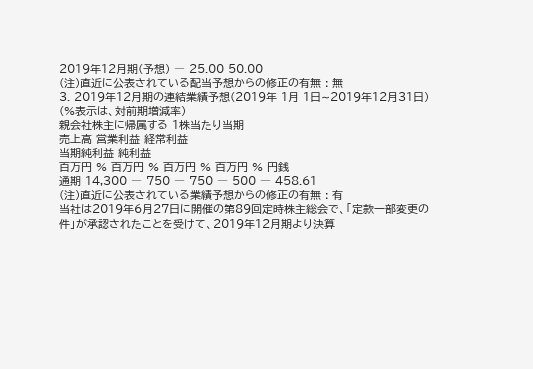2019年12月期(予想) ― 25.00 50.00
(注)直近に公表されている配当予想からの修正の有無 : 無
3. 2019年12月期の連結業績予想(2019年 1月 1日∼2019年12月31日)
(%表示は、対前期増減率)
親会社株主に帰属する 1株当たり当期
売上高 営業利益 経常利益
当期純利益 純利益
百万円 % 百万円 % 百万円 % 百万円 % 円銭
通期 14,300 ― 750 ― 750 ― 500 ― 458.61
(注)直近に公表されている業績予想からの修正の有無 : 有
当社は2019年6月27日に開催の第89回定時株主総会で、「定款一部変更の件」が承認されたことを受けて、2019年12月期より決算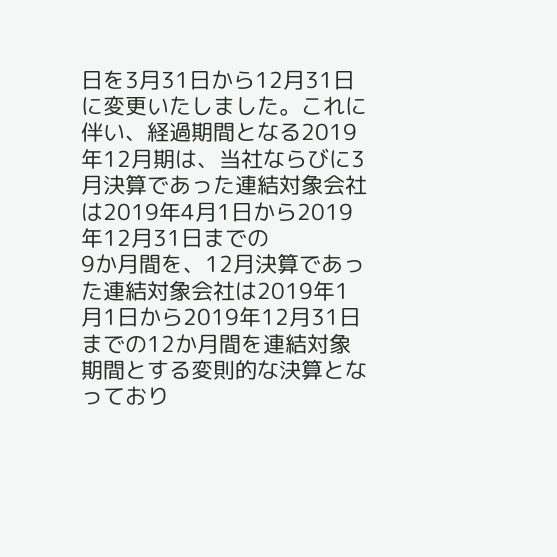日を3月31日から12月31日
に変更いたしました。これに伴い、経過期間となる2019年12月期は、当社ならびに3月決算であった連結対象会社は2019年4月1日から2019年12月31日までの
9か月間を、12月決算であった連結対象会社は2019年1月1日から2019年12月31日までの12か月間を連結対象期間とする変則的な決算となっており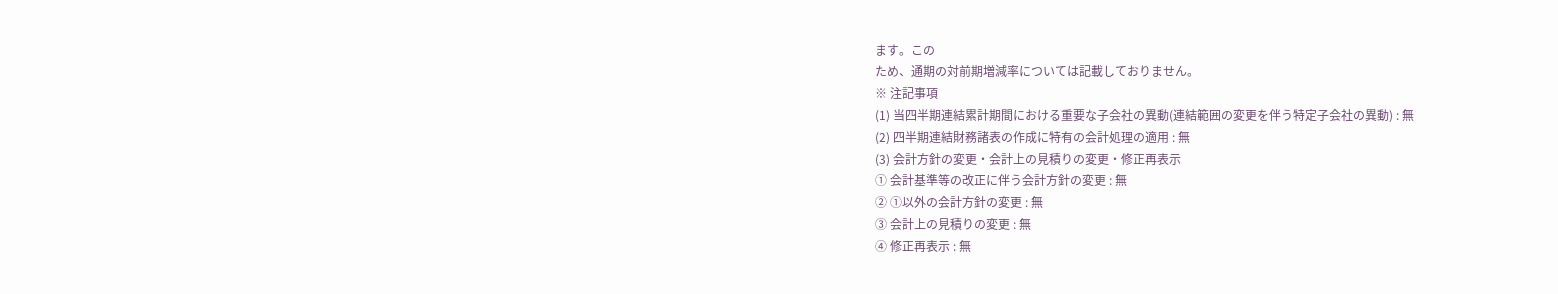ます。この
ため、通期の対前期増減率については記載しておりません。
※ 注記事項
(1) 当四半期連結累計期間における重要な子会社の異動(連結範囲の変更を伴う特定子会社の異動) : 無
(2) 四半期連結財務諸表の作成に特有の会計処理の適用 : 無
(3) 会計方針の変更・会計上の見積りの変更・修正再表示
① 会計基準等の改正に伴う会計方針の変更 : 無
② ①以外の会計方針の変更 : 無
③ 会計上の見積りの変更 : 無
④ 修正再表示 : 無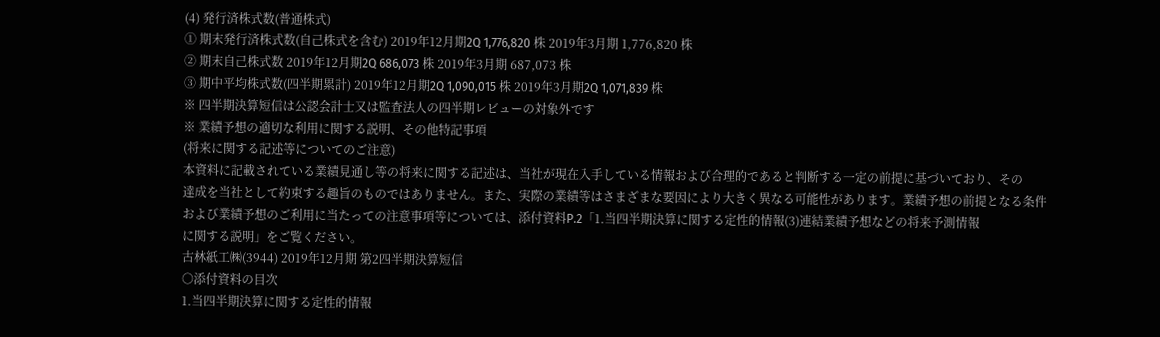(4) 発行済株式数(普通株式)
① 期末発行済株式数(自己株式を含む) 2019年12月期2Q 1,776,820 株 2019年3月期 1,776,820 株
② 期末自己株式数 2019年12月期2Q 686,073 株 2019年3月期 687,073 株
③ 期中平均株式数(四半期累計) 2019年12月期2Q 1,090,015 株 2019年3月期2Q 1,071,839 株
※ 四半期決算短信は公認会計士又は監査法人の四半期レビューの対象外です
※ 業績予想の適切な利用に関する説明、その他特記事項
(将来に関する記述等についてのご注意)
本資料に記載されている業績見通し等の将来に関する記述は、当社が現在入手している情報および合理的であると判断する一定の前提に基づいており、その
達成を当社として約束する趣旨のものではありません。また、実際の業績等はさまざまな要因により大きく異なる可能性があります。業績予想の前提となる条件
および業績予想のご利用に当たっての注意事項等については、添付資料P.2「1.当四半期決算に関する定性的情報(3)連結業績予想などの将来予測情報
に関する説明」をご覧ください。
古林紙工㈱(3944) 2019年12月期 第2四半期決算短信
○添付資料の目次
1.当四半期決算に関する定性的情報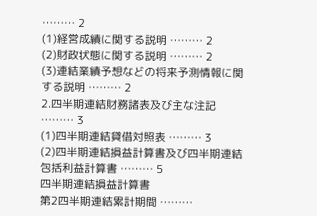……… 2
(1)経営成績に関する説明 ……… 2
(2)財政状態に関する説明 ……… 2
(3)連結業績予想などの将来予測情報に関する説明 ……… 2
2.四半期連結財務諸表及び主な注記 ……… 3
(1)四半期連結貸借対照表 ……… 3
(2)四半期連結損益計算書及び四半期連結包括利益計算書 ……… 5
四半期連結損益計算書
第2四半期連結累計期間 ………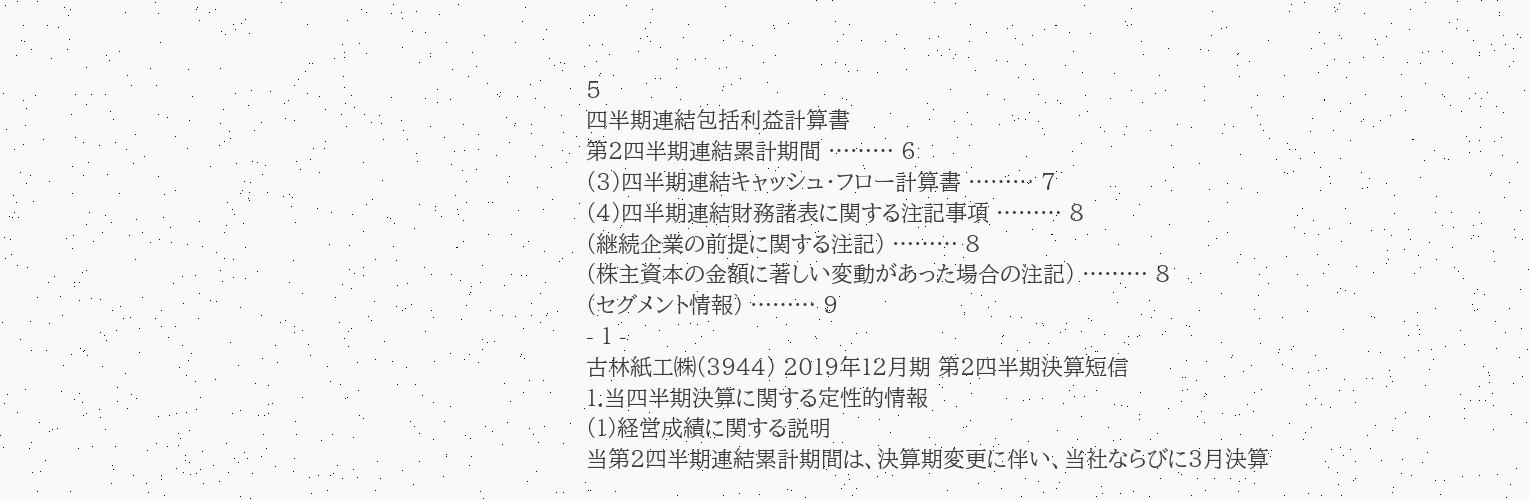5
四半期連結包括利益計算書
第2四半期連結累計期間 ……… 6
(3)四半期連結キャッシュ・フロー計算書 ……… 7
(4)四半期連結財務諸表に関する注記事項 ……… 8
(継続企業の前提に関する注記) ……… 8
(株主資本の金額に著しい変動があった場合の注記) ……… 8
(セグメント情報) ……… 9
- 1 -
古林紙工㈱(3944) 2019年12月期 第2四半期決算短信
1.当四半期決算に関する定性的情報
(1)経営成績に関する説明
当第2四半期連結累計期間は、決算期変更に伴い、当社ならびに3月決算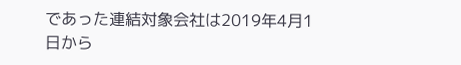であった連結対象会社は2019年4月1
日から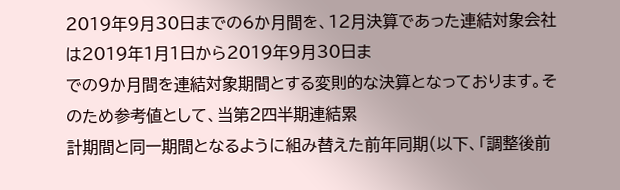2019年9月30日までの6か月間を、12月決算であった連結対象会社は2019年1月1日から2019年9月30日ま
での9か月間を連結対象期間とする変則的な決算となっております。そのため参考値として、当第2四半期連結累
計期間と同一期間となるように組み替えた前年同期(以下、「調整後前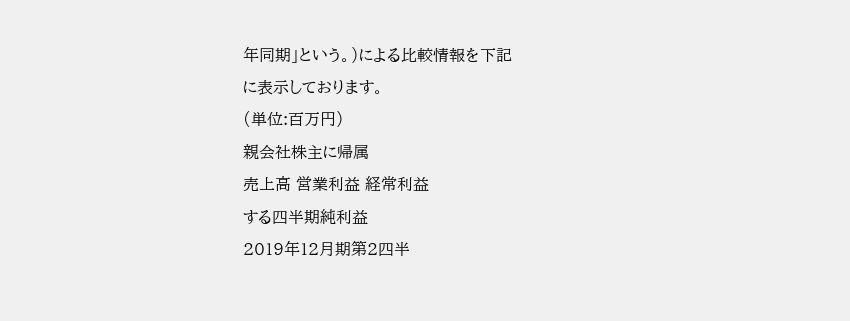年同期」という。)による比較情報を下記
に表示しております。
(単位:百万円)
親会社株主に帰属
売上高 営業利益 経常利益
する四半期純利益
2019年12月期第2四半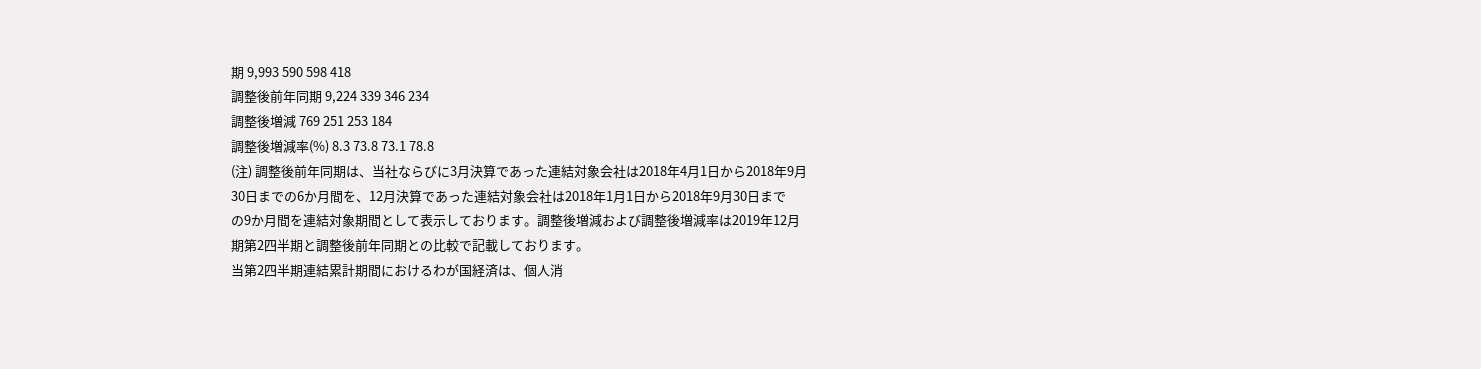期 9,993 590 598 418
調整後前年同期 9,224 339 346 234
調整後増減 769 251 253 184
調整後増減率(%) 8.3 73.8 73.1 78.8
(注) 調整後前年同期は、当社ならびに3月決算であった連結対象会社は2018年4月1日から2018年9月
30日までの6か月間を、12月決算であった連結対象会社は2018年1月1日から2018年9月30日まで
の9か月間を連結対象期間として表示しております。調整後増減および調整後増減率は2019年12月
期第2四半期と調整後前年同期との比較で記載しております。
当第2四半期連結累計期間におけるわが国経済は、個人消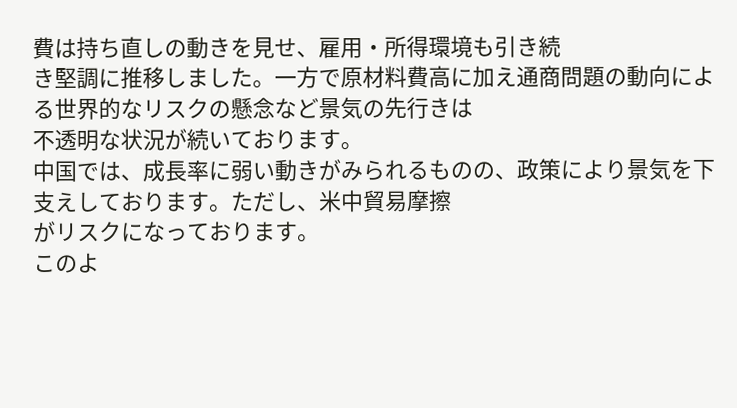費は持ち直しの動きを見せ、雇用・所得環境も引き続
き堅調に推移しました。一方で原材料費高に加え通商問題の動向による世界的なリスクの懸念など景気の先行きは
不透明な状況が続いております。
中国では、成長率に弱い動きがみられるものの、政策により景気を下支えしております。ただし、米中貿易摩擦
がリスクになっております。
このよ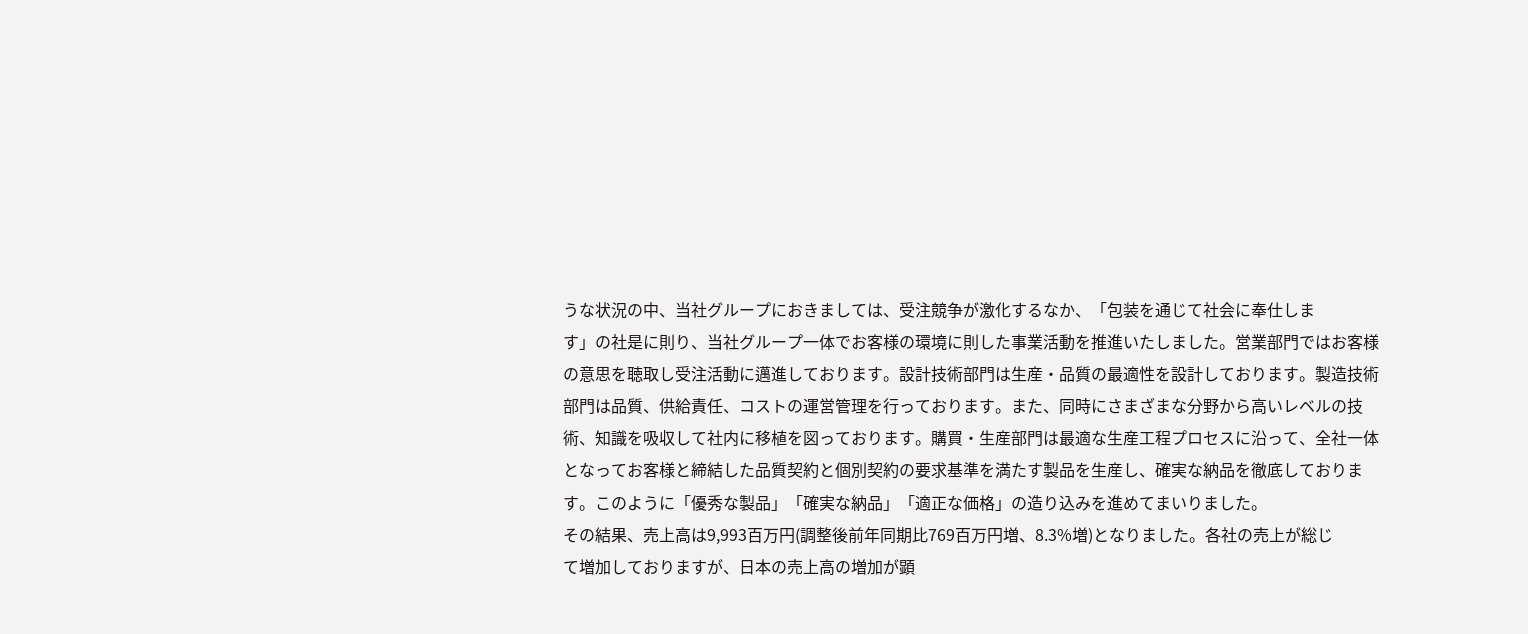うな状況の中、当社グループにおきましては、受注競争が激化するなか、「包装を通じて社会に奉仕しま
す」の社是に則り、当社グループ一体でお客様の環境に則した事業活動を推進いたしました。営業部門ではお客様
の意思を聴取し受注活動に邁進しております。設計技術部門は生産・品質の最適性を設計しております。製造技術
部門は品質、供給責任、コストの運営管理を行っております。また、同時にさまざまな分野から高いレベルの技
術、知識を吸収して社内に移植を図っております。購買・生産部門は最適な生産工程プロセスに沿って、全社一体
となってお客様と締結した品質契約と個別契約の要求基準を満たす製品を生産し、確実な納品を徹底しておりま
す。このように「優秀な製品」「確実な納品」「適正な価格」の造り込みを進めてまいりました。
その結果、売上高は9,993百万円(調整後前年同期比769百万円増、8.3%増)となりました。各社の売上が総じ
て増加しておりますが、日本の売上高の増加が顕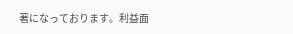著になっております。利益面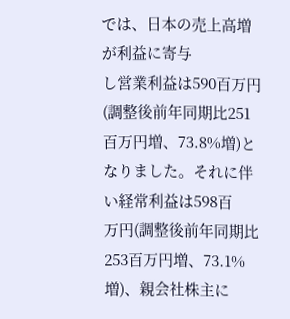では、日本の売上高増が利益に寄与
し営業利益は590百万円(調整後前年同期比251百万円増、73.8%増)となりました。それに伴い経常利益は598百
万円(調整後前年同期比253百万円増、73.1%増)、親会社株主に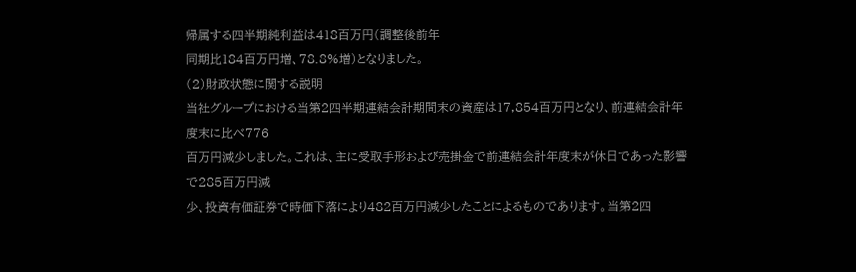帰属する四半期純利益は418百万円(調整後前年
同期比184百万円増、78.8%増)となりました。
(2)財政状態に関する説明
当社グループにおける当第2四半期連結会計期間末の資産は17,854百万円となり、前連結会計年度末に比べ776
百万円減少しました。これは、主に受取手形および売掛金で前連結会計年度末が休日であった影響で285百万円減
少、投資有価証券で時価下落により482百万円減少したことによるものであります。当第2四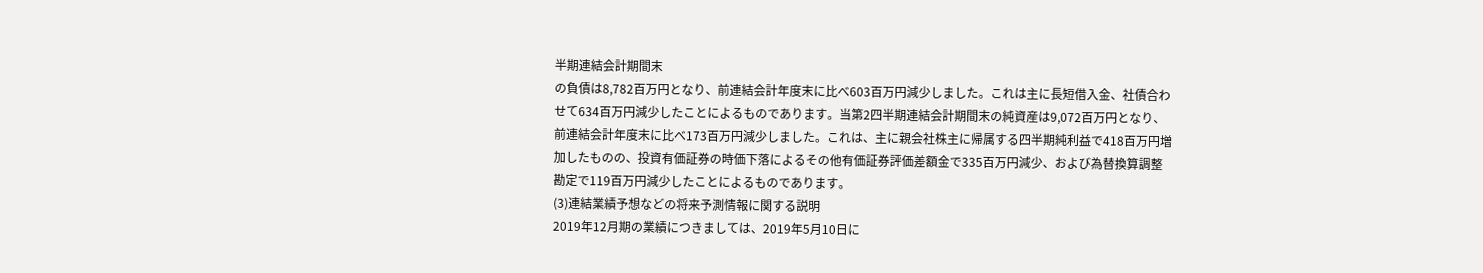半期連結会計期間末
の負債は8,782百万円となり、前連結会計年度末に比べ603百万円減少しました。これは主に長短借入金、社債合わ
せて634百万円減少したことによるものであります。当第2四半期連結会計期間末の純資産は9,072百万円となり、
前連結会計年度末に比べ173百万円減少しました。これは、主に親会社株主に帰属する四半期純利益で418百万円増
加したものの、投資有価証券の時価下落によるその他有価証券評価差額金で335百万円減少、および為替換算調整
勘定で119百万円減少したことによるものであります。
(3)連結業績予想などの将来予測情報に関する説明
2019年12月期の業績につきましては、2019年5月10日に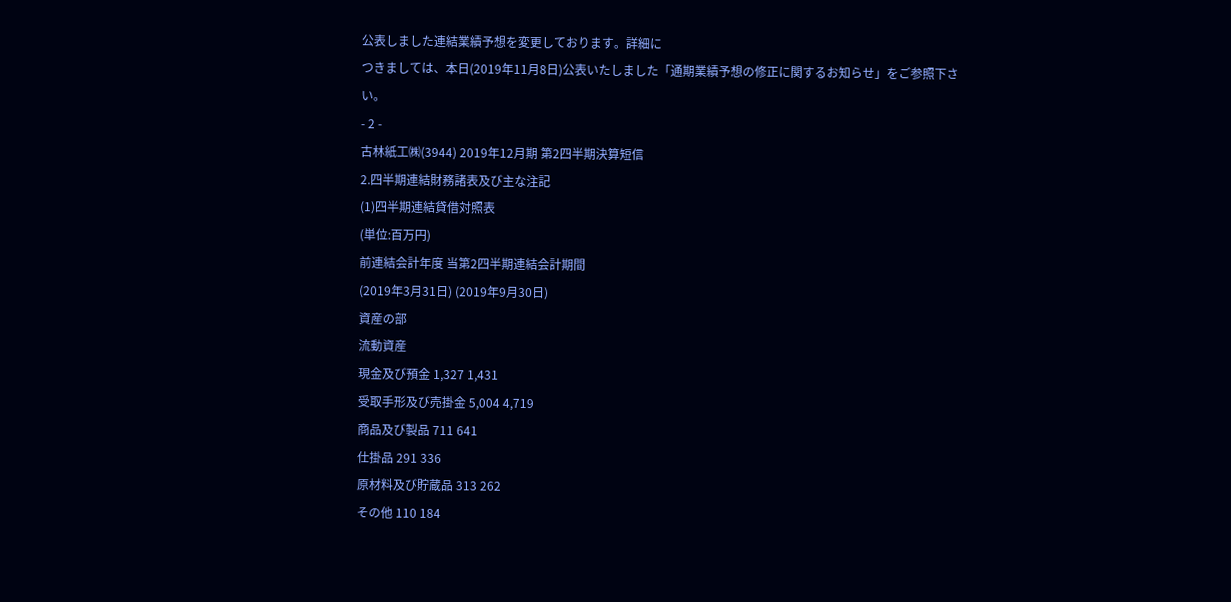公表しました連結業績予想を変更しております。詳細に
つきましては、本日(2019年11月8日)公表いたしました「通期業績予想の修正に関するお知らせ」をご参照下さ
い。
- 2 -
古林紙工㈱(3944) 2019年12月期 第2四半期決算短信
2.四半期連結財務諸表及び主な注記
(1)四半期連結貸借対照表
(単位:百万円)
前連結会計年度 当第2四半期連結会計期間
(2019年3月31日) (2019年9月30日)
資産の部
流動資産
現金及び預金 1,327 1,431
受取手形及び売掛金 5,004 4,719
商品及び製品 711 641
仕掛品 291 336
原材料及び貯蔵品 313 262
その他 110 184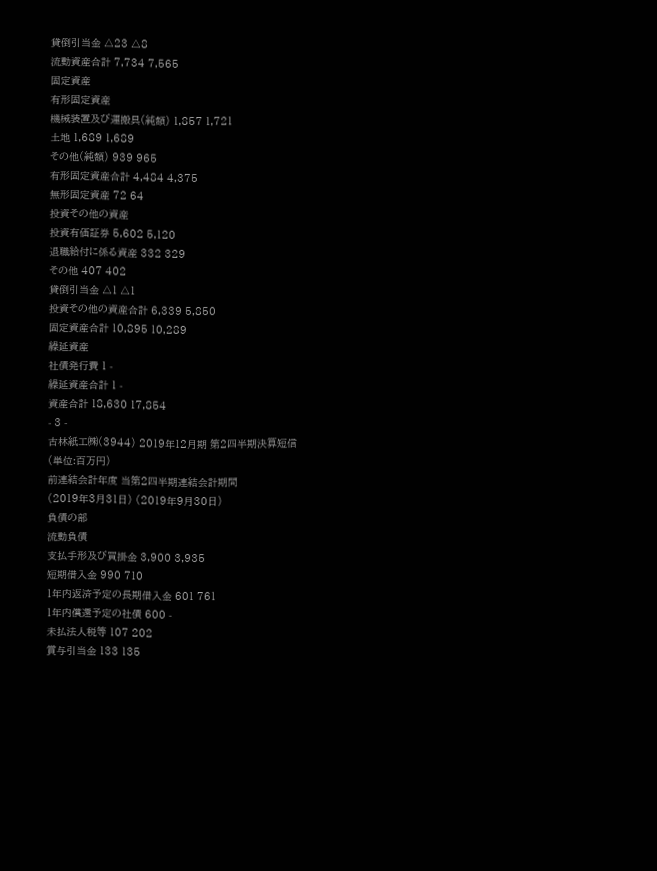貸倒引当金 △23 △8
流動資産合計 7,734 7,565
固定資産
有形固定資産
機械装置及び運搬具(純額) 1,857 1,721
土地 1,689 1,689
その他(純額) 939 965
有形固定資産合計 4,484 4,375
無形固定資産 72 64
投資その他の資産
投資有価証券 5,602 5,120
退職給付に係る資産 332 329
その他 407 402
貸倒引当金 △1 △1
投資その他の資産合計 6,339 5,850
固定資産合計 10,895 10,289
繰延資産
社債発行費 1 -
繰延資産合計 1 -
資産合計 18,630 17,854
- 3 -
古林紙工㈱(3944) 2019年12月期 第2四半期決算短信
(単位:百万円)
前連結会計年度 当第2四半期連結会計期間
(2019年3月31日) (2019年9月30日)
負債の部
流動負債
支払手形及び買掛金 3,900 3,935
短期借入金 990 710
1年内返済予定の長期借入金 601 761
1年内償還予定の社債 600 -
未払法人税等 107 202
賞与引当金 133 135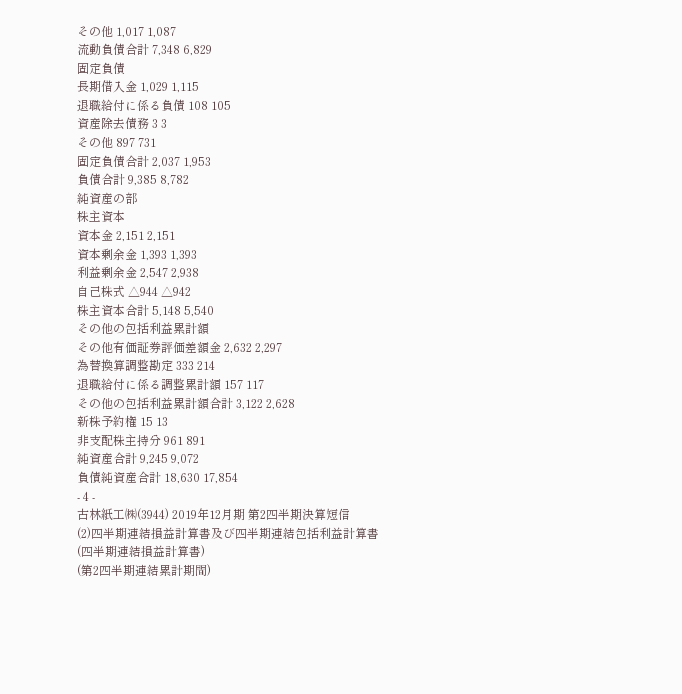その他 1,017 1,087
流動負債合計 7,348 6,829
固定負債
長期借入金 1,029 1,115
退職給付に係る負債 108 105
資産除去債務 3 3
その他 897 731
固定負債合計 2,037 1,953
負債合計 9,385 8,782
純資産の部
株主資本
資本金 2,151 2,151
資本剰余金 1,393 1,393
利益剰余金 2,547 2,938
自己株式 △944 △942
株主資本合計 5,148 5,540
その他の包括利益累計額
その他有価証券評価差額金 2,632 2,297
為替換算調整勘定 333 214
退職給付に係る調整累計額 157 117
その他の包括利益累計額合計 3,122 2,628
新株予約権 15 13
非支配株主持分 961 891
純資産合計 9,245 9,072
負債純資産合計 18,630 17,854
- 4 -
古林紙工㈱(3944) 2019年12月期 第2四半期決算短信
(2)四半期連結損益計算書及び四半期連結包括利益計算書
(四半期連結損益計算書)
(第2四半期連結累計期間)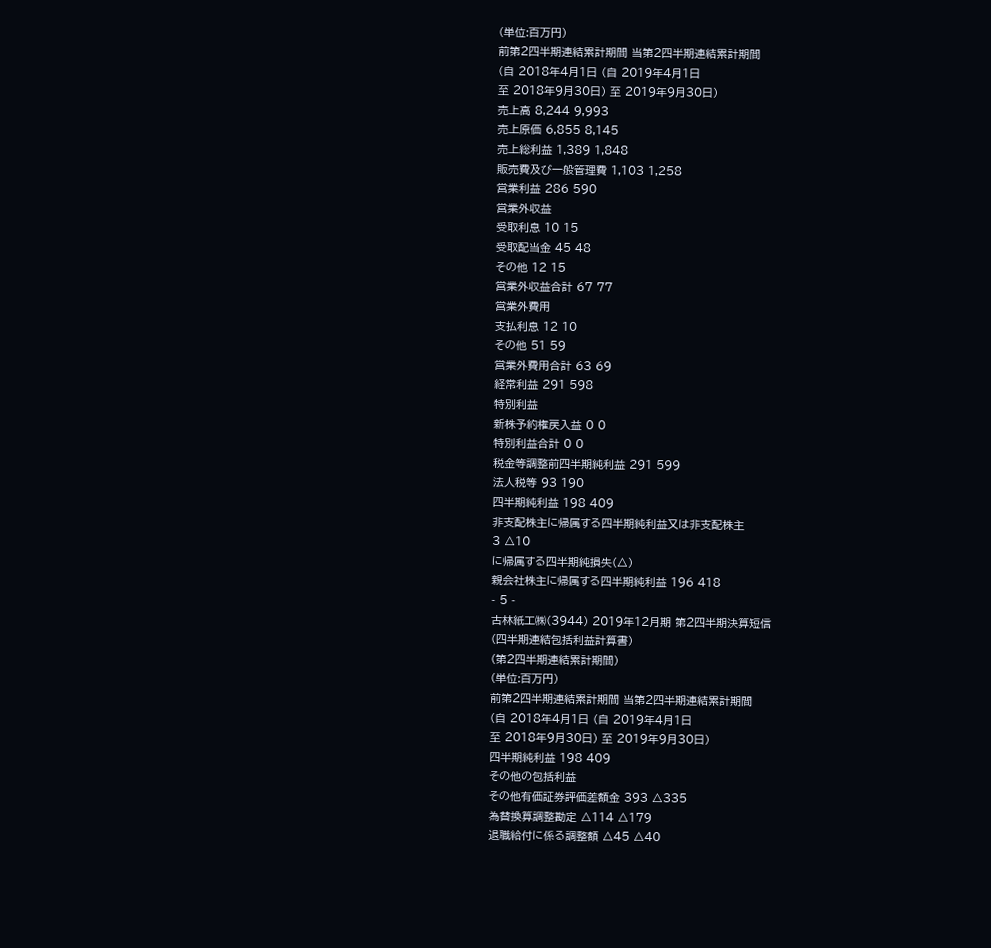(単位:百万円)
前第2四半期連結累計期間 当第2四半期連結累計期間
(自 2018年4月1日 (自 2019年4月1日
至 2018年9月30日) 至 2019年9月30日)
売上高 8,244 9,993
売上原価 6,855 8,145
売上総利益 1,389 1,848
販売費及び一般管理費 1,103 1,258
営業利益 286 590
営業外収益
受取利息 10 15
受取配当金 45 48
その他 12 15
営業外収益合計 67 77
営業外費用
支払利息 12 10
その他 51 59
営業外費用合計 63 69
経常利益 291 598
特別利益
新株予約権戻入益 0 0
特別利益合計 0 0
税金等調整前四半期純利益 291 599
法人税等 93 190
四半期純利益 198 409
非支配株主に帰属する四半期純利益又は非支配株主
3 △10
に帰属する四半期純損失(△)
親会社株主に帰属する四半期純利益 196 418
- 5 -
古林紙工㈱(3944) 2019年12月期 第2四半期決算短信
(四半期連結包括利益計算書)
(第2四半期連結累計期間)
(単位:百万円)
前第2四半期連結累計期間 当第2四半期連結累計期間
(自 2018年4月1日 (自 2019年4月1日
至 2018年9月30日) 至 2019年9月30日)
四半期純利益 198 409
その他の包括利益
その他有価証券評価差額金 393 △335
為替換算調整勘定 △114 △179
退職給付に係る調整額 △45 △40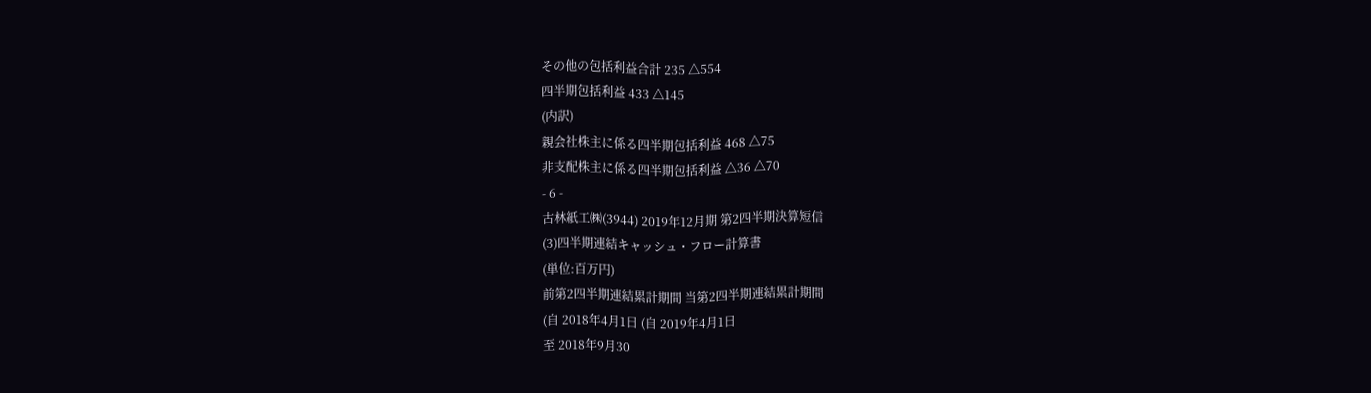その他の包括利益合計 235 △554
四半期包括利益 433 △145
(内訳)
親会社株主に係る四半期包括利益 468 △75
非支配株主に係る四半期包括利益 △36 △70
- 6 -
古林紙工㈱(3944) 2019年12月期 第2四半期決算短信
(3)四半期連結キャッシュ・フロー計算書
(単位:百万円)
前第2四半期連結累計期間 当第2四半期連結累計期間
(自 2018年4月1日 (自 2019年4月1日
至 2018年9月30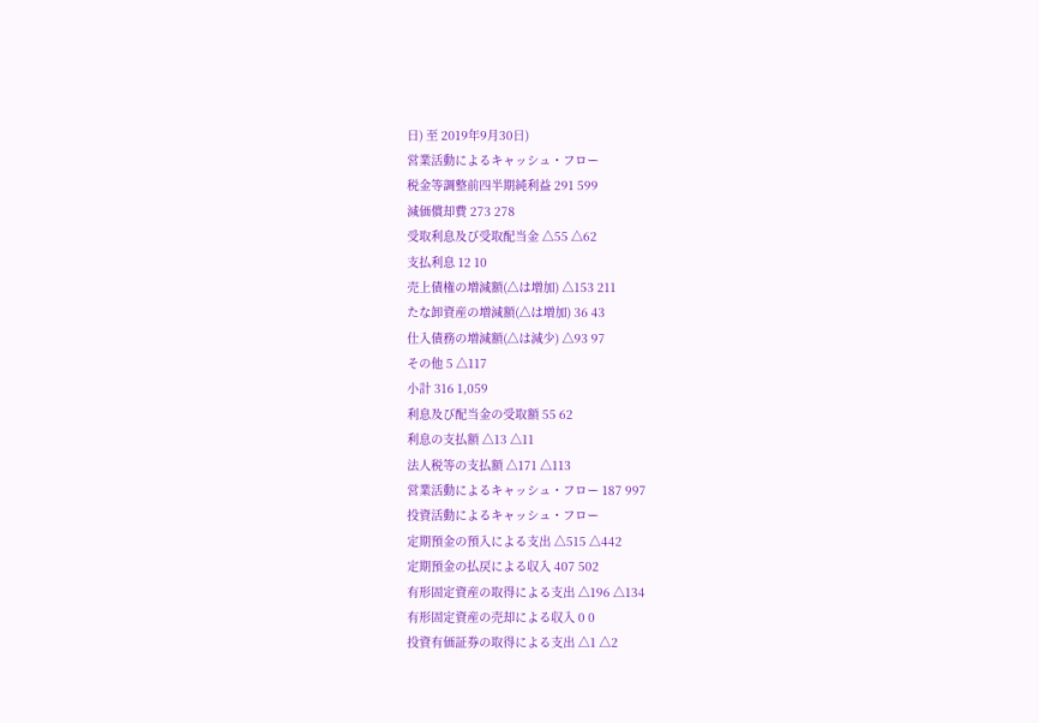日) 至 2019年9月30日)
営業活動によるキャッシュ・フロー
税金等調整前四半期純利益 291 599
減価償却費 273 278
受取利息及び受取配当金 △55 △62
支払利息 12 10
売上債権の増減額(△は増加) △153 211
たな卸資産の増減額(△は増加) 36 43
仕入債務の増減額(△は減少) △93 97
その他 5 △117
小計 316 1,059
利息及び配当金の受取額 55 62
利息の支払額 △13 △11
法人税等の支払額 △171 △113
営業活動によるキャッシュ・フロー 187 997
投資活動によるキャッシュ・フロー
定期預金の預入による支出 △515 △442
定期預金の払戻による収入 407 502
有形固定資産の取得による支出 △196 △134
有形固定資産の売却による収入 0 0
投資有価証券の取得による支出 △1 △2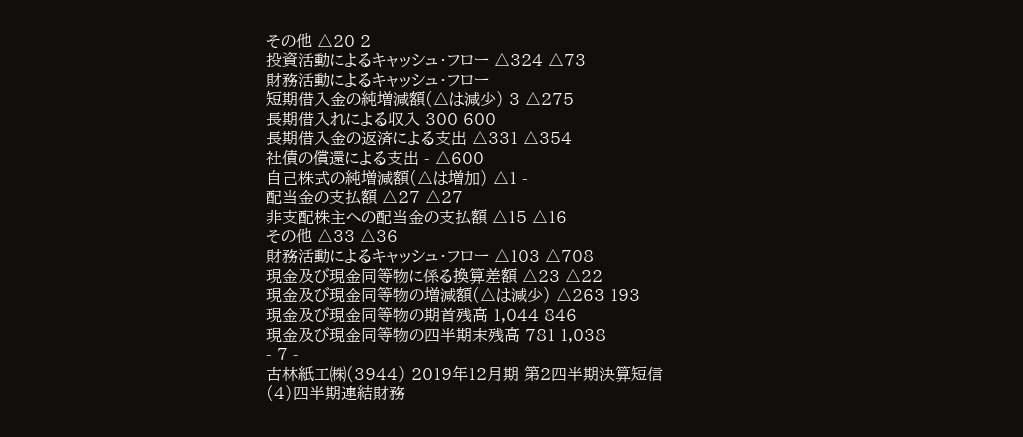その他 △20 2
投資活動によるキャッシュ・フロー △324 △73
財務活動によるキャッシュ・フロー
短期借入金の純増減額(△は減少) 3 △275
長期借入れによる収入 300 600
長期借入金の返済による支出 △331 △354
社債の償還による支出 - △600
自己株式の純増減額(△は増加) △1 -
配当金の支払額 △27 △27
非支配株主への配当金の支払額 △15 △16
その他 △33 △36
財務活動によるキャッシュ・フロー △103 △708
現金及び現金同等物に係る換算差額 △23 △22
現金及び現金同等物の増減額(△は減少) △263 193
現金及び現金同等物の期首残高 1,044 846
現金及び現金同等物の四半期末残高 781 1,038
- 7 -
古林紙工㈱(3944) 2019年12月期 第2四半期決算短信
(4)四半期連結財務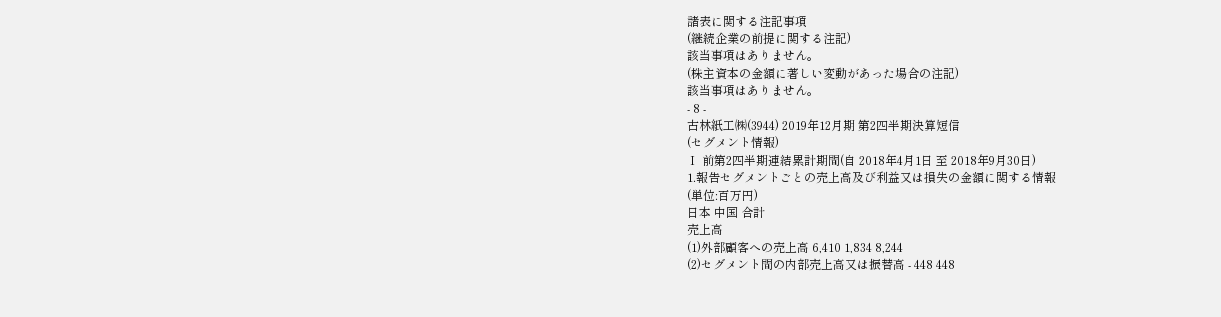諸表に関する注記事項
(継続企業の前提に関する注記)
該当事項はありません。
(株主資本の金額に著しい変動があった場合の注記)
該当事項はありません。
- 8 -
古林紙工㈱(3944) 2019年12月期 第2四半期決算短信
(セグメント情報)
Ⅰ 前第2四半期連結累計期間(自 2018年4月1日 至 2018年9月30日)
1.報告セグメントごとの売上高及び利益又は損失の金額に関する情報
(単位:百万円)
日本 中国 合計
売上高
(1)外部顧客への売上高 6,410 1,834 8,244
(2)セグメント間の内部売上高又は振替高 - 448 448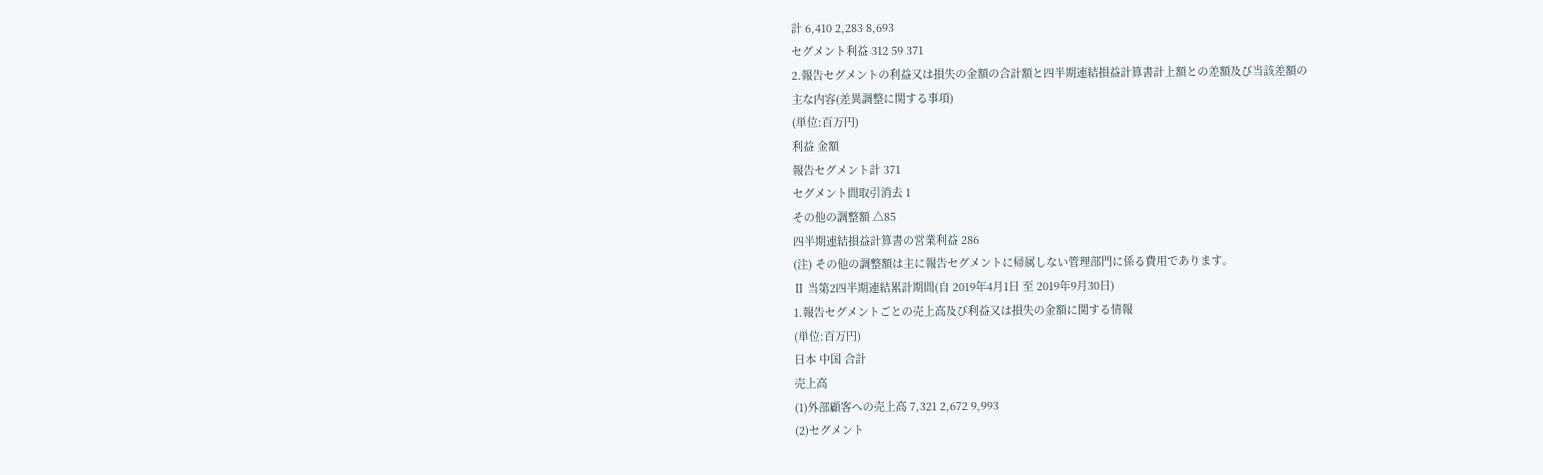計 6,410 2,283 8,693
セグメント利益 312 59 371
2.報告セグメントの利益又は損失の金額の合計額と四半期連結損益計算書計上額との差額及び当該差額の
主な内容(差異調整に関する事項)
(単位:百万円)
利益 金額
報告セグメント計 371
セグメント間取引消去 1
その他の調整額 △85
四半期連結損益計算書の営業利益 286
(注) その他の調整額は主に報告セグメントに帰属しない管理部門に係る費用であります。
Ⅱ 当第2四半期連結累計期間(自 2019年4月1日 至 2019年9月30日)
1.報告セグメントごとの売上高及び利益又は損失の金額に関する情報
(単位:百万円)
日本 中国 合計
売上高
(1)外部顧客への売上高 7,321 2,672 9,993
(2)セグメント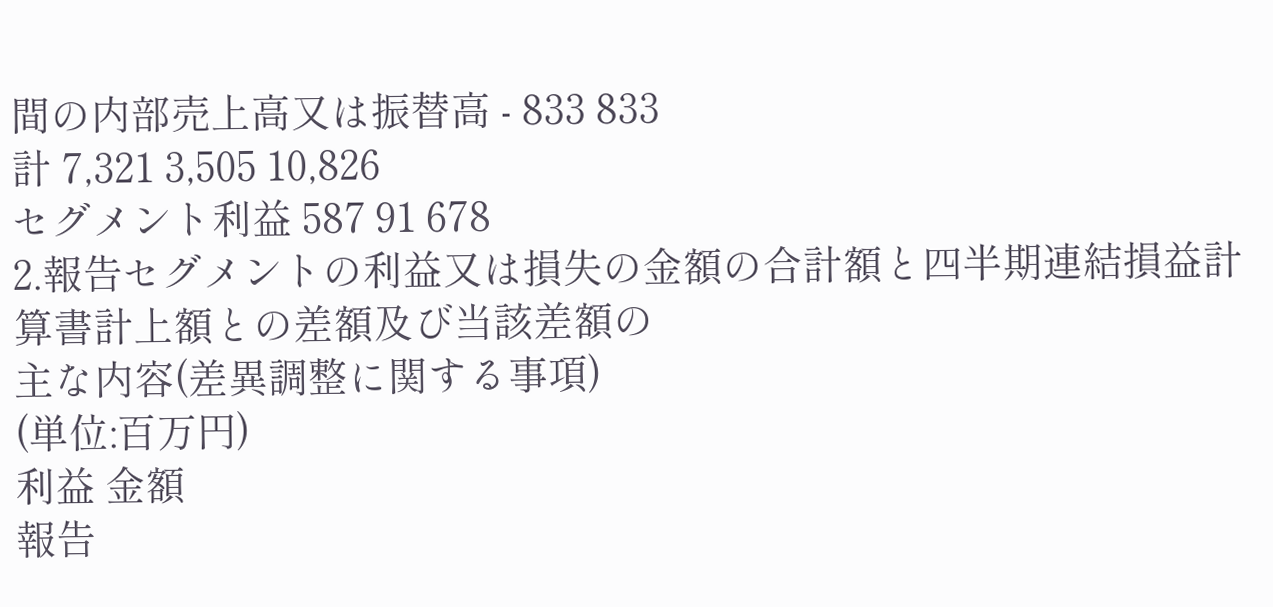間の内部売上高又は振替高 - 833 833
計 7,321 3,505 10,826
セグメント利益 587 91 678
2.報告セグメントの利益又は損失の金額の合計額と四半期連結損益計算書計上額との差額及び当該差額の
主な内容(差異調整に関する事項)
(単位:百万円)
利益 金額
報告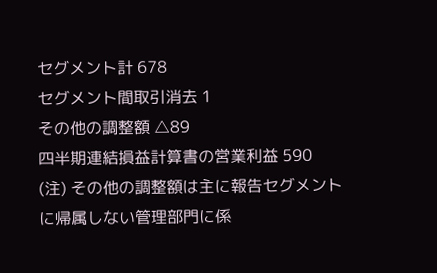セグメント計 678
セグメント間取引消去 1
その他の調整額 △89
四半期連結損益計算書の営業利益 590
(注) その他の調整額は主に報告セグメントに帰属しない管理部門に係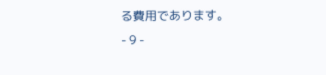る費用であります。
- 9 -